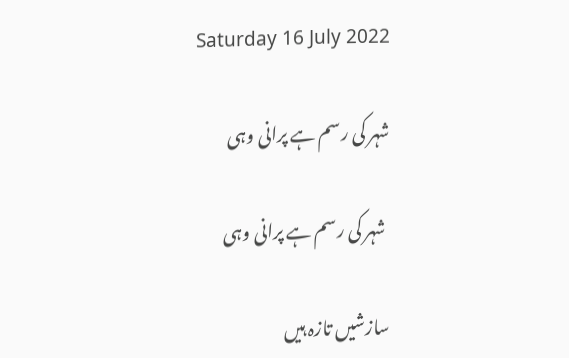Saturday 16 July 2022

شہر کی رسم ہے پرانی وہی

 شہر کی رسم ہے پرانی وہی

سازشیں تازہ ہیں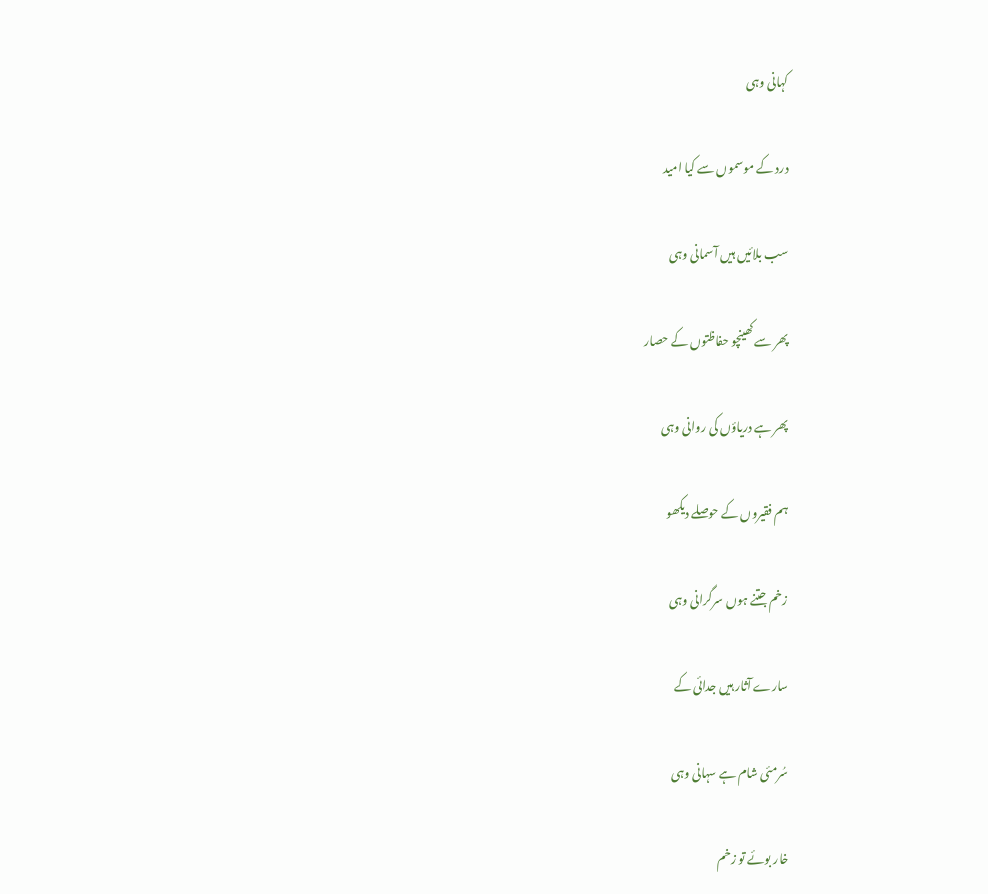کہانی وہی

درد کے موسموں سے کیا امید

سب بلائیں ہیں آسمانی وہی

پھر سے کھینچو حفاظتوں کے حصار

پھر ہے دریاؤں کی روانی وہی

ہم فقیروں کے حوصلے دیکھو

زخم جتنے ہوں سرگرانی وہی

سارے آثار ہیں جدائی کے

سُرمئی شام ہے سہانی وہی

خار بوئے تو زخم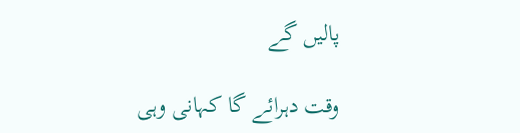پالیں گے

وقت دہرائے گا کہانی وہی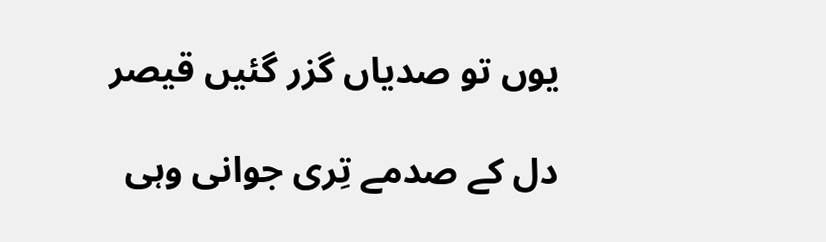یوں تو صدیاں گزر گئیں قیصر

دل کے صدمے تِری جوانی وہی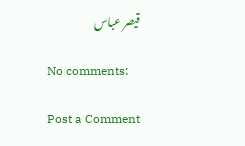قیصر عباس

No comments:

Post a Comment